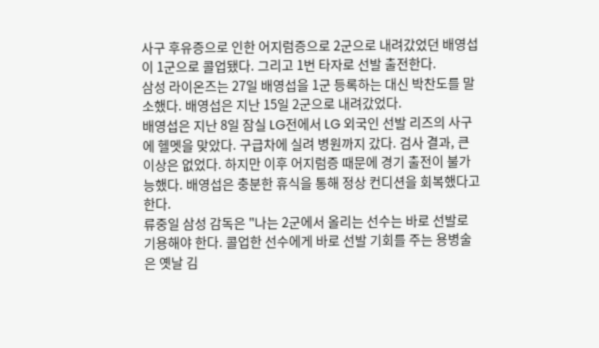사구 후유증으로 인한 어지럼증으로 2군으로 내려갔었던 배영섭이 1군으로 콜업됐다. 그리고 1번 타자로 선발 출전한다.
삼성 라이온즈는 27일 배영섭을 1군 등록하는 대신 박찬도를 말소했다. 배영섭은 지난 15일 2군으로 내려갔었다.
배영섭은 지난 8일 잠실 LG전에서 LG 외국인 선발 리즈의 사구에 헬멧을 맞았다. 구급차에 실려 병원까지 갔다. 검사 결과, 큰 이상은 없었다. 하지만 이후 어지럼증 때문에 경기 출전이 불가능했다. 배영섭은 충분한 휴식을 통해 정상 컨디션을 회복했다고 한다.
류중일 삼성 감독은 "나는 2군에서 올리는 선수는 바로 선발로 기용해야 한다. 콜업한 선수에게 바로 선발 기회를 주는 용병술은 옛날 김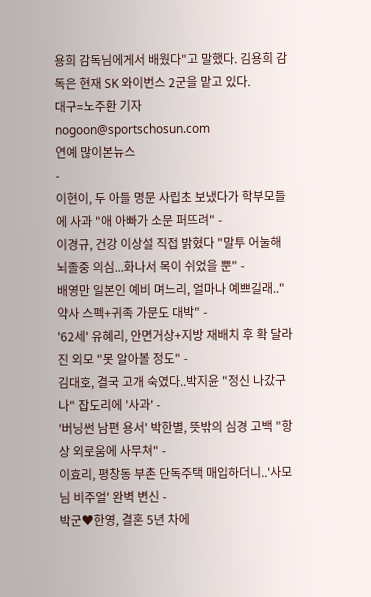용희 감독님에게서 배웠다"고 말했다. 김용희 감독은 현재 SK 와이번스 2군을 맡고 있다.
대구=노주환 기자 nogoon@sportschosun.com
연예 많이본뉴스
-
이현이, 두 아들 명문 사립초 보냈다가 학부모들에 사과 "애 아빠가 소문 퍼뜨려" -
이경규, 건강 이상설 직접 밝혔다 "말투 어눌해 뇌졸중 의심...화나서 목이 쉬었을 뿐" -
배영만 일본인 예비 며느리, 얼마나 예쁘길래.."약사 스펙+귀족 가문도 대박" -
'62세' 유혜리, 안면거상+지방 재배치 후 확 달라진 외모 "못 알아볼 정도" -
김대호, 결국 고개 숙였다..박지윤 "정신 나갔구나" 잡도리에 '사과' -
'버닝썬 남편 용서' 박한별, 뜻밖의 심경 고백 "항상 외로움에 사무쳐" -
이효리, 평창동 부촌 단독주택 매입하더니..'사모님 비주얼' 완벽 변신 -
박군♥한영, 결혼 5년 차에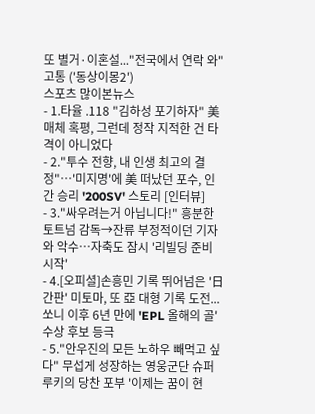또 별거·이혼설..."전국에서 연락 와" 고통 ('동상이몽2')
스포츠 많이본뉴스
- 1.타율 .118 "김하성 포기하자" 美 매체 혹평, 그런데 정작 지적한 건 타격이 아니었다
- 2."투수 전향, 내 인생 최고의 결정"…'미지명'에 美 떠났던 포수, 인간 승리 '200SV' 스토리 [인터뷰]
- 3."싸우려는거 아닙니다!" 흥분한 토트넘 감독→잔류 부정적이던 기자와 악수…자축도 잠시 '리빌딩 준비 시작'
- 4.[오피셜]손흥민 기록 뛰어넘은 '日 간판' 미토마, 또 亞 대형 기록 도전...쏘니 이후 6년 만에 'EPL 올해의 골' 수상 후보 등극
- 5."안우진의 모든 노하우 빼먹고 싶다" 무섭게 성장하는 영웅군단 슈퍼루키의 당찬 포부 '이제는 꿈이 현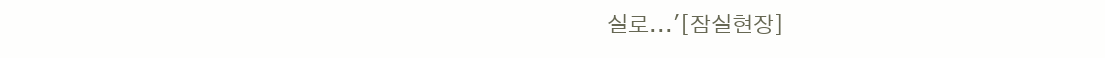실로...'[잠실현장]